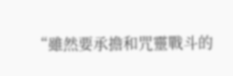“雖然要承擔和咒靈戰斗的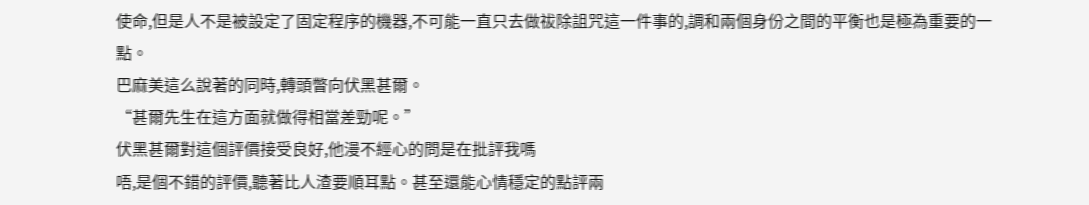使命,但是人不是被設定了固定程序的機器,不可能一直只去做祓除詛咒這一件事的,調和兩個身份之間的平衡也是極為重要的一點。
巴麻美這么說著的同時,轉頭瞥向伏黑甚爾。
“甚爾先生在這方面就做得相當差勁呢。”
伏黑甚爾對這個評價接受良好,他漫不經心的問是在批評我嗎
唔,是個不錯的評價,聽著比人渣要順耳點。甚至還能心情穩定的點評兩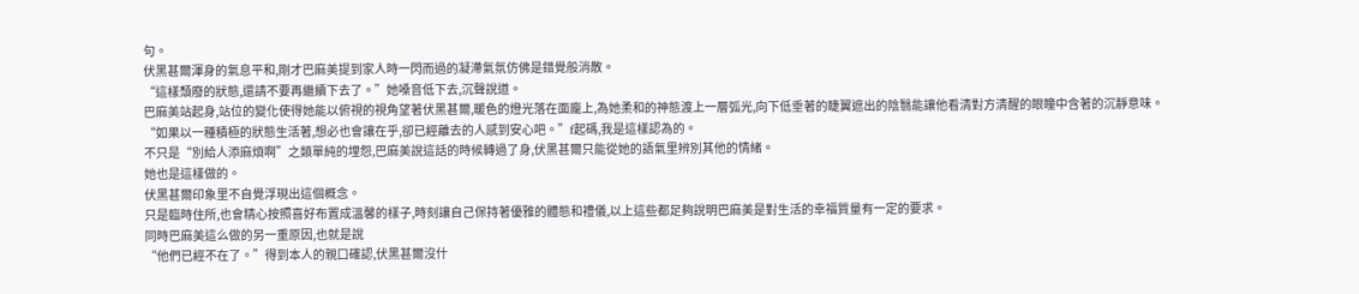句。
伏黑甚爾渾身的氣息平和,剛才巴麻美提到家人時一閃而過的凝滯氣氛仿佛是錯覺般消散。
“這樣頹廢的狀態,還請不要再繼續下去了。”她嗓音低下去,沉聲說道。
巴麻美站起身,站位的變化使得她能以俯視的視角望著伏黑甚爾,暖色的燈光落在面龐上,為她柔和的神態渡上一層弧光,向下低垂著的睫翼遮出的陰翳能讓他看清對方清醒的眼瞳中含著的沉靜意味。
“如果以一種積極的狀態生活著,想必也會讓在乎,卻已經離去的人感到安心吧。”f起碼,我是這樣認為的。
不只是“別給人添麻煩啊”之類單純的埋怨,巴麻美說這話的時候轉過了身,伏黑甚爾只能從她的語氣里辨別其他的情緒。
她也是這樣做的。
伏黑甚爾印象里不自覺浮現出這個概念。
只是臨時住所,也會精心按照喜好布置成溫馨的樣子,時刻讓自己保持著優雅的體態和禮儀,以上這些都足夠說明巴麻美是對生活的幸福質量有一定的要求。
同時巴麻美這么做的另一重原因,也就是說
“他們已經不在了。”得到本人的親口確認,伏黑甚爾沒什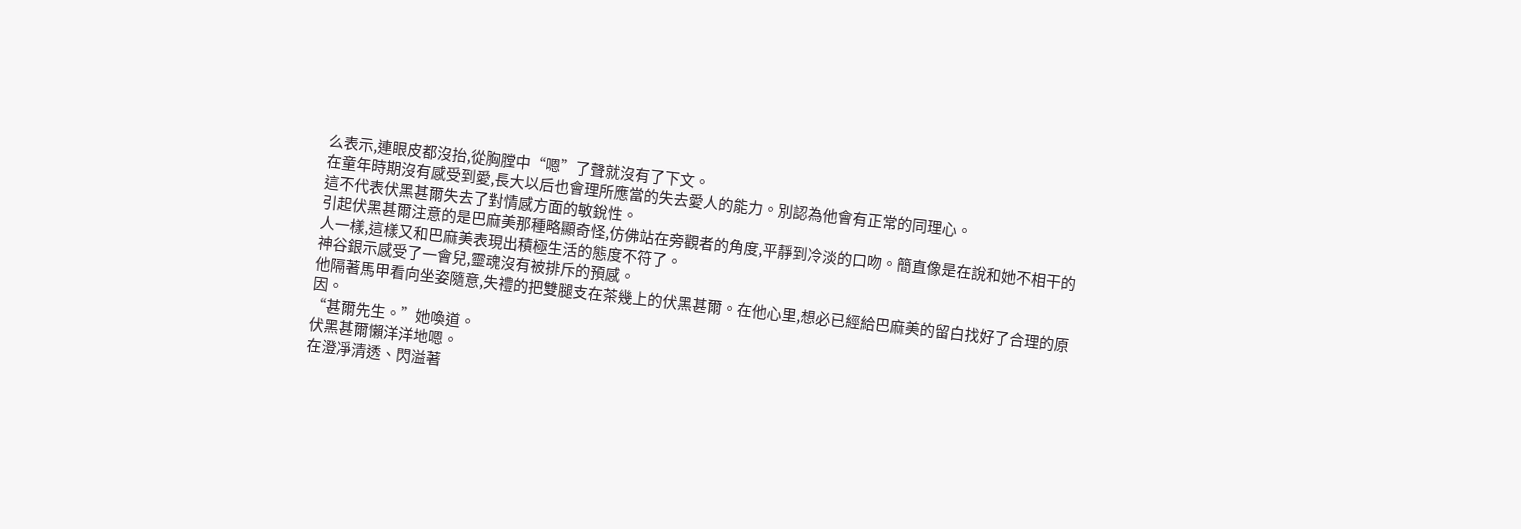么表示,連眼皮都沒抬,從胸膛中“嗯”了聲就沒有了下文。
在童年時期沒有感受到愛,長大以后也會理所應當的失去愛人的能力。別認為他會有正常的同理心。
這不代表伏黑甚爾失去了對情感方面的敏銳性。
引起伏黑甚爾注意的是巴麻美那種略顯奇怪,仿佛站在旁觀者的角度,平靜到冷淡的口吻。簡直像是在說和她不相干的人一樣,這樣又和巴麻美表現出積極生活的態度不符了。
神谷銀示感受了一會兒,靈魂沒有被排斥的預感。
他隔著馬甲看向坐姿隨意,失禮的把雙腿支在茶幾上的伏黑甚爾。在他心里,想必已經給巴麻美的留白找好了合理的原因。
“甚爾先生。”她喚道。
伏黑甚爾懶洋洋地嗯。
在澄凈清透、閃溢著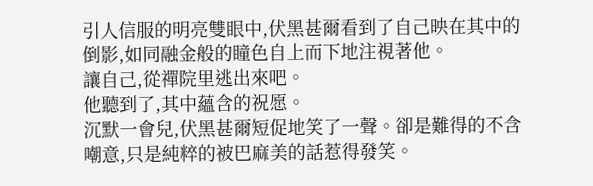引人信服的明亮雙眼中,伏黑甚爾看到了自己映在其中的倒影,如同融金般的瞳色自上而下地注視著他。
讓自己,從禪院里逃出來吧。
他聽到了,其中蘊含的祝愿。
沉默一會兒,伏黑甚爾短促地笑了一聲。卻是難得的不含嘲意,只是純粹的被巴麻美的話惹得發笑。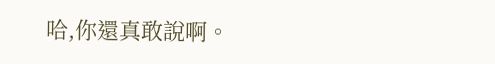哈,你還真敢說啊。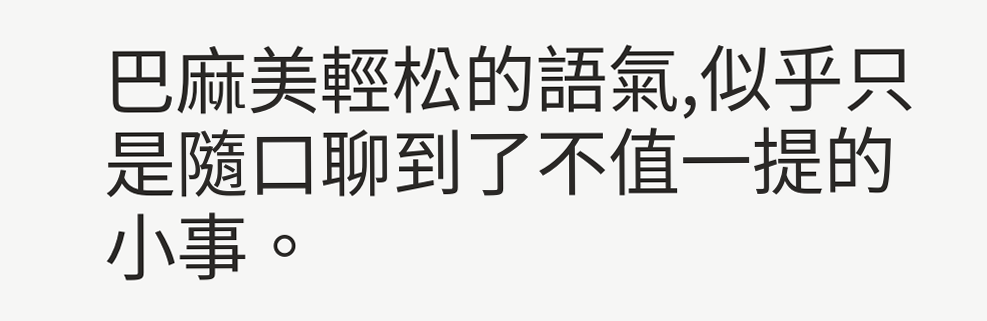巴麻美輕松的語氣,似乎只是隨口聊到了不值一提的小事。